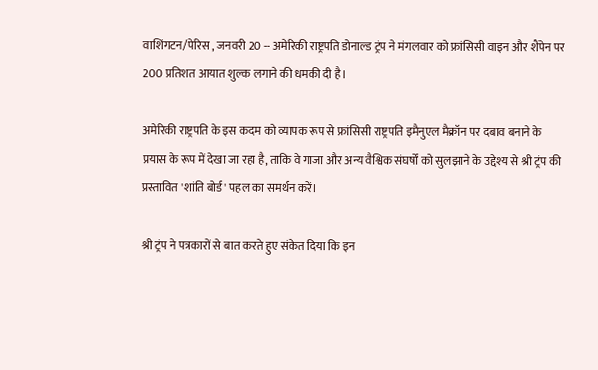वाशिंगटन/पेरिस , जनवरी 20 -- अमेरिकी राष्ट्रपति डोनाल्ड ट्रंप ने मंगलवार को फ्रांसिसी वाइन और शैंपेन पर 200 प्रतिशत आयात शुल्क लगाने की धमकी दी है।

अमेरिकी राष्ट्रपति के इस कदम को व्यापक रूप से फ्रांसिसी राष्ट्रपति इमैनुएल मैक्रॉन पर दबाव बनाने के प्रयास के रूप में देखा जा रहा है, ताकि वे गाजा और अन्य वैश्विक संघर्षों को सुलझाने के उद्देश्य से श्री ट्रंप की प्रस्तावित 'शांति बोर्ड' पहल का समर्थन करें।

श्री ट्रंप ने पत्रकारों से बात करते हुए संकेत दिया कि इन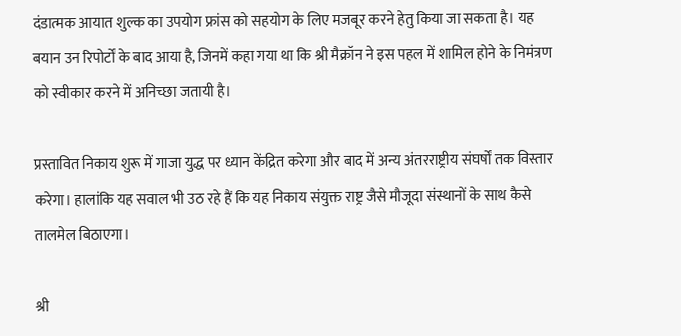दंडात्मक आयात शुल्क का उपयोग फ्रांस को सहयोग के लिए मजबूर करने हेतु किया जा सकता है। यह बयान उन रिपोर्टों के बाद आया है, जिनमें कहा गया था कि श्री मैक्रॉन ने इस पहल में शामिल होने के निमंत्रण को स्वीकार करने में अनिच्छा जतायी है।

प्रस्तावित निकाय शुरू में गाजा युद्ध पर ध्यान केंद्रित करेगा और बाद में अन्य अंतरराष्ट्रीय संघर्षों तक विस्तार करेगा। हालांकि यह सवाल भी उठ रहे हैं कि यह निकाय संयुक्त राष्ट्र जैसे मौजूदा संस्थानों के साथ कैसे तालमेल बिठाएगा।

श्री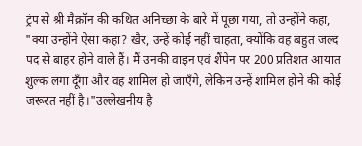ट्रंप से श्री मैक्रॉन की कथित अनिच्छा के बारे में पूछा गया, तो उन्होंने कहा, "क्या उन्होंने ऐसा कहा? खैर, उन्हें कोई नहीं चाहता, क्योंकि वह बहुत जल्द पद से बाहर होने वाले हैं। मैं उनकी वाइन एवं शैंपेन पर 200 प्रतिशत आयात शुल्क लगा दूँगा और वह शामिल हो जाएँगे, लेकिन उन्हें शामिल होने की कोई जरूरत नहीं है।"उल्लेखनीय है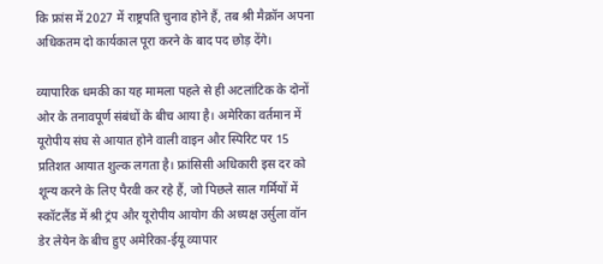कि फ्रांस में 2027 में राष्ट्रपति चुनाव होने हैं, तब श्री मैक्रॉन अपना अधिकतम दो कार्यकाल पूरा करने के बाद पद छोड़ देंगे।

व्यापारिक धमकी का यह मामला पहले से ही अटलांटिक के दोनों ओर के तनावपूर्ण संबंधों के बीच आया है। अमेरिका वर्तमान में यूरोपीय संघ से आयात होने वाली वाइन और स्पिरिट पर 15 प्रतिशत आयात शुल्क लगता है। फ्रांसिसी अधिकारी इस दर को शून्य करने के लिए पैरवी कर रहे हैं, जो पिछले साल गर्मियों में स्कॉटलैंड में श्री ट्रंप और यूरोपीय आयोग की अध्यक्ष उर्सुला वॉन डेर लेयेन के बीच हुए अमेरिका-ईयू व्यापार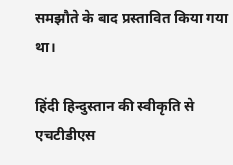समझौते के बाद प्रस्तावित किया गया था।

हिंदी हिन्दुस्तान की स्वीकृति से एचटीडीएस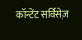कॉन्टेंट सर्विसेज़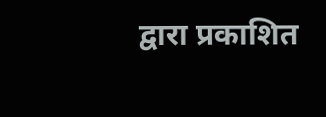द्वारा प्रकाशित